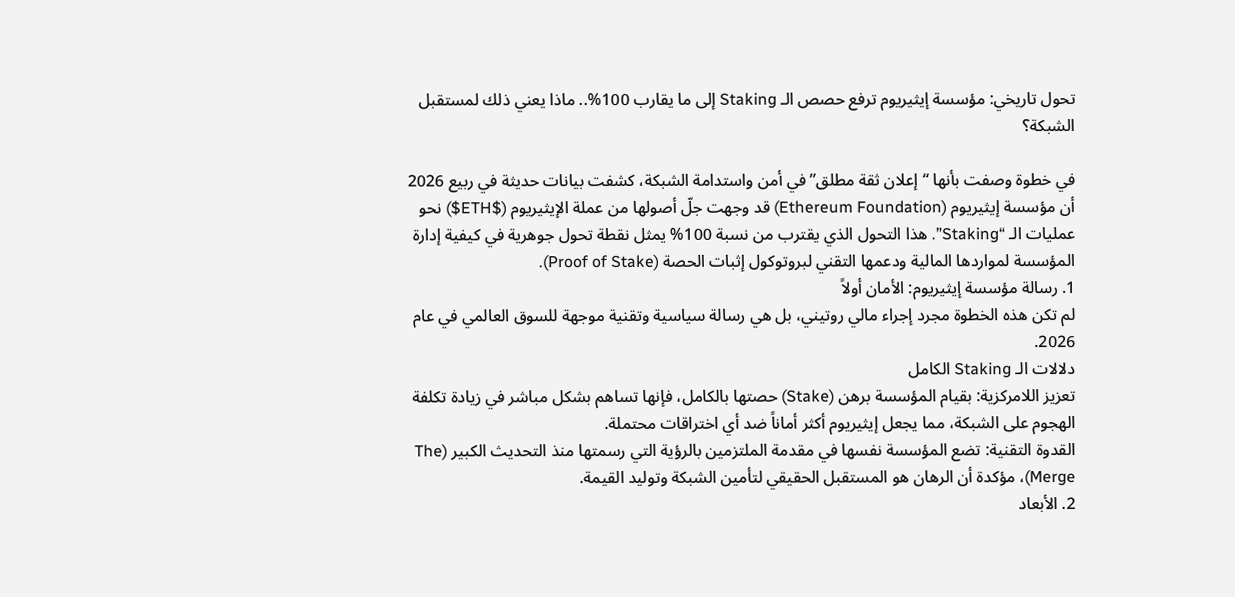تحول تاريخي: مؤسسة إيثيريوم ترفع حصص الـ Staking إلى ما يقارب 100%.. ماذا يعني ذلك لمستقبل الشبكة؟

في خطوة وصفت بأنها “إعلان ثقة مطلق” في أمن واستدامة الشبكة، كشفت بيانات حديثة في ربيع 2026 أن مؤسسة إيثيريوم (Ethereum Foundation) قد وجهت جلّ أصولها من عملة الإيثيريوم ($ETH$) نحو عمليات الـ “Staking”. هذا التحول الذي يقترب من نسبة 100% يمثل نقطة تحول جوهرية في كيفية إدارة المؤسسة لمواردها المالية ودعمها التقني لبروتوكول إثبات الحصة (Proof of Stake).
1. رسالة مؤسسة إيثيريوم: الأمان أولاً
لم تكن هذه الخطوة مجرد إجراء مالي روتيني، بل هي رسالة سياسية وتقنية موجهة للسوق العالمي في عام 2026.
دلالات الـ Staking الكامل
تعزيز اللامركزية: بقيام المؤسسة برهن (Stake) حصتها بالكامل، فإنها تساهم بشكل مباشر في زيادة تكلفة الهجوم على الشبكة، مما يجعل إيثيريوم أكثر أماناً ضد أي اختراقات محتملة.
القدوة التقنية: تضع المؤسسة نفسها في مقدمة الملتزمين بالرؤية التي رسمتها منذ التحديث الكبير (The Merge)، مؤكدة أن الرهان هو المستقبل الحقيقي لتأمين الشبكة وتوليد القيمة.
2. الأبعاد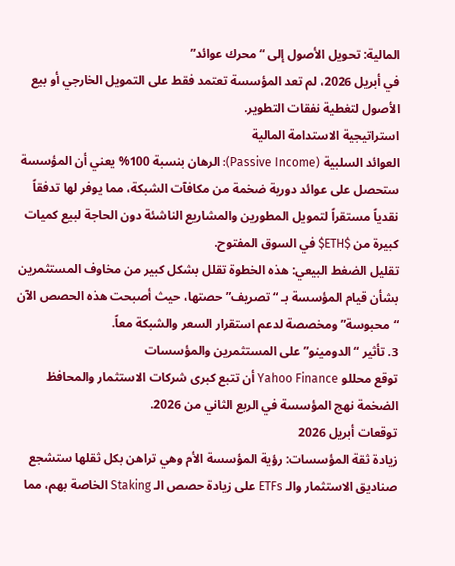المالية: تحويل الأصول إلى “محرك عوائد”
في أبريل 2026، لم تعد المؤسسة تعتمد فقط على التمويل الخارجي أو بيع الأصول لتغطية نفقات التطوير.
استراتيجية الاستدامة المالية
العوائد السلبية (Passive Income): الرهان بنسبة 100% يعني أن المؤسسة ستحصل على عوائد دورية ضخمة من مكافآت الشبكة، مما يوفر لها تدفقاً نقدياً مستقراً لتمويل المطورين والمشاريع الناشئة دون الحاجة لبيع كميات كبيرة من $ETH$ في السوق المفتوح.
تقليل الضغط البيعي: هذه الخطوة تقلل بشكل كبير من مخاوف المستثمرين بشأن قيام المؤسسة بـ “تصريف” حصتها، حيث أصبحت هذه الحصص الآن “محبوسة” ومخصصة لدعم استقرار السعر والشبكة معاً.
3. تأثير “الدومينو” على المستثمرين والمؤسسات
توقع محللو Yahoo Finance أن تتبع كبرى شركات الاستثمار والمحافظ الضخمة نهج المؤسسة في الربع الثاني من 2026.
توقعات أبريل 2026
زيادة ثقة المؤسسات: رؤية المؤسسة الأم وهي تراهن بكل ثقلها ستشجع صناديق الاستثمار والـ ETFs على زيادة حصص الـ Staking الخاصة بهم، مما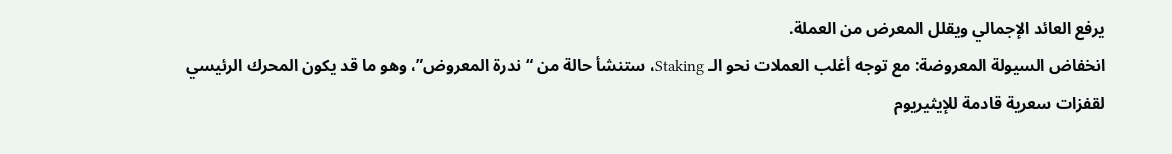يرفع العائد الإجمالي ويقلل المعرض من العملة.
انخفاض السيولة المعروضة: مع توجه أغلب العملات نحو الـ Staking، ستنشأ حالة من “ندرة المعروض”، وهو ما قد يكون المحرك الرئيسي لقفزات سعرية قادمة للإيثيريوم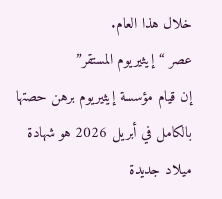خلال هذا العام.
عصر “إيثيريوم المستقر”
إن قيام مؤسسة إيثيريوم برهن حصتها بالكامل في أبريل 2026 هو شهادة ميلاد جديدة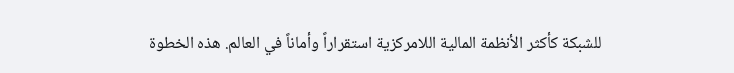للشبكة كأكثر الأنظمة المالية اللامركزية استقراراً وأماناً في العالم. هذه الخطوة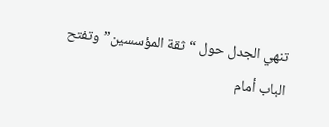تنهي الجدل حول “ثقة المؤسسين” وتفتح الباب أمام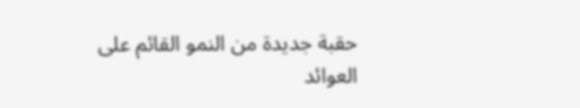حقبة جديدة من النمو القائم على العوائد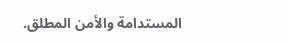المستدامة والأمن المطلق.